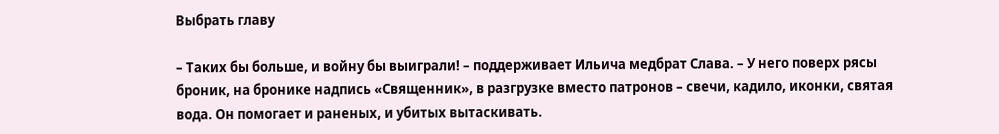Выбрать главу

– Таких бы больше, и войну бы выиграли! – поддерживает Ильича медбрат Слава. – У него поверх рясы броник, на бронике надпись «Священник», в разгрузке вместо патронов – свечи, кадило, иконки, святая вода. Он помогает и раненых, и убитых вытаскивать.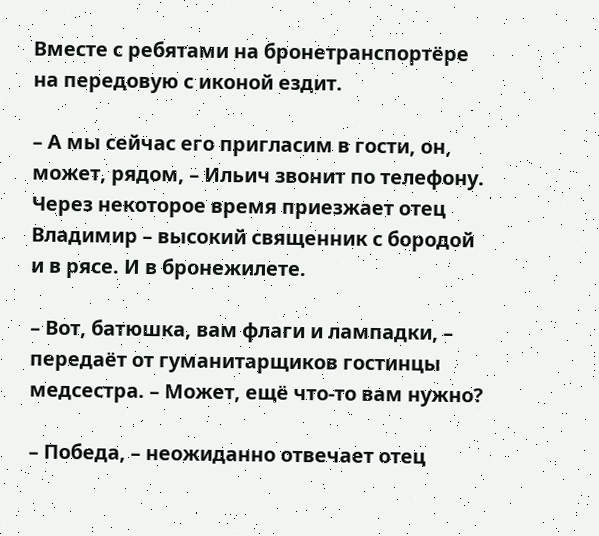Вместе с ребятами на бронетранспортёре на передовую с иконой ездит.

– А мы сейчас его пригласим в гости, он, может, рядом, – Ильич звонит по телефону. Через некоторое время приезжает отец Владимир – высокий священник с бородой и в рясе. И в бронежилете.

– Вот, батюшка, вам флаги и лампадки, – передаёт от гуманитарщиков гостинцы медсестра. – Может, ещё что-то вам нужно?

– Победа, – неожиданно отвечает отец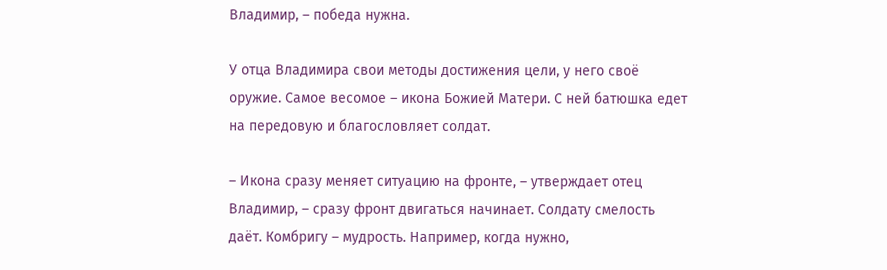Владимир, – победа нужна.

У отца Владимира свои методы достижения цели, у него своё оружие. Самое весомое – икона Божией Матери. С ней батюшка едет на передовую и благословляет солдат.

– Икона сразу меняет ситуацию на фронте, – утверждает отец Владимир, – сразу фронт двигаться начинает. Солдату смелость даёт. Комбригу – мудрость. Например, когда нужно,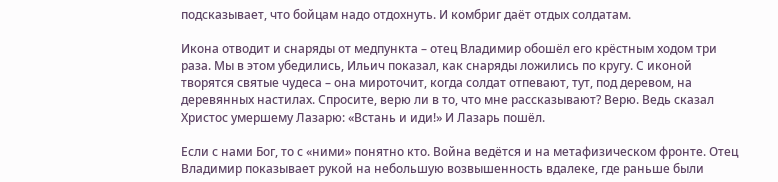подсказывает, что бойцам надо отдохнуть. И комбриг даёт отдых солдатам.

Икона отводит и снаряды от медпункта – отец Владимир обошёл его крёстным ходом три раза. Мы в этом убедились, Ильич показал, как снаряды ложились по кругу. С иконой творятся святые чудеса – она мироточит, когда солдат отпевают, тут, под деревом, на деревянных настилах. Спросите, верю ли в то, что мне рассказывают? Верю. Ведь сказал Христос умершему Лазарю: «Встань и иди!» И Лазарь пошёл.

Если с нами Бог, то с «ними» понятно кто. Война ведётся и на метафизическом фронте. Отец Владимир показывает рукой на небольшую возвышенность вдалеке, где раньше были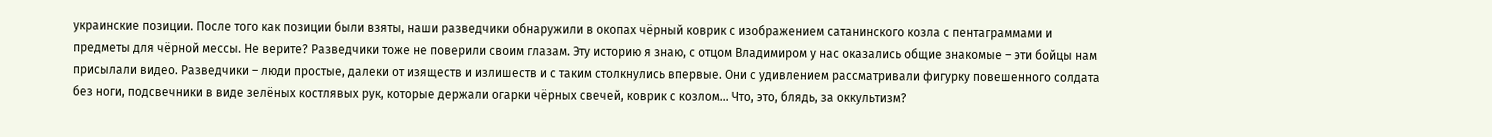украинские позиции. После того как позиции были взяты, наши разведчики обнаружили в окопах чёрный коврик с изображением сатанинского козла с пентаграммами и предметы для чёрной мессы. Не верите? Разведчики тоже не поверили своим глазам. Эту историю я знаю, с отцом Владимиром у нас оказались общие знакомые – эти бойцы нам присылали видео. Разведчики – люди простые, далеки от изяществ и излишеств и с таким столкнулись впервые. Они с удивлением рассматривали фигурку повешенного солдата без ноги, подсвечники в виде зелёных костлявых рук, которые держали огарки чёрных свечей, коврик с козлом… Что, это, блядь, за оккультизм?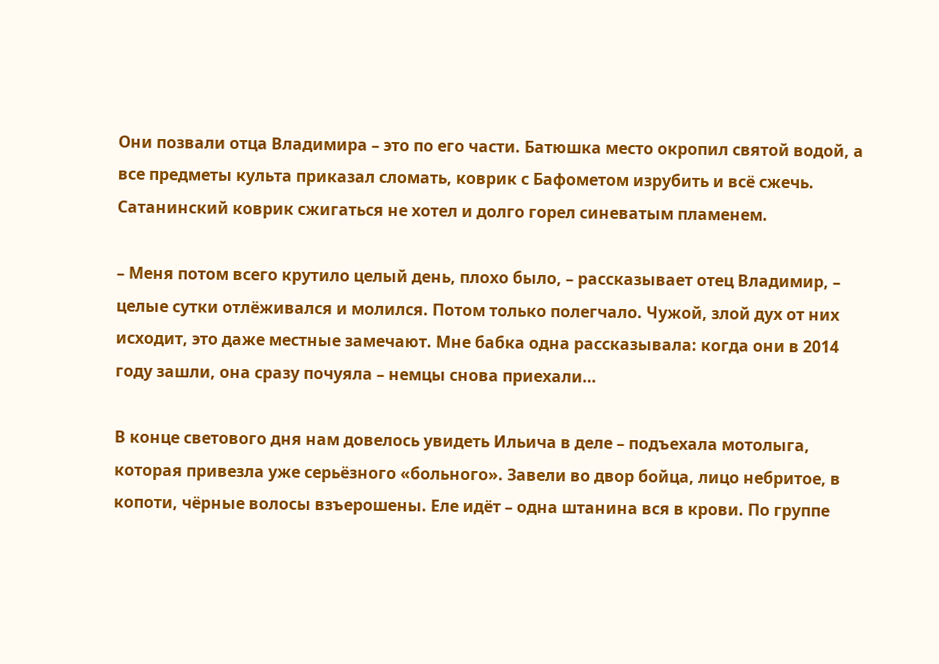Они позвали отца Владимира – это по его части. Батюшка место окропил святой водой, а все предметы культа приказал сломать, коврик с Бафометом изрубить и всё сжечь. Сатанинский коврик сжигаться не хотел и долго горел синеватым пламенем.

– Меня потом всего крутило целый день, плохо было, – рассказывает отец Владимир, – целые сутки отлёживался и молился. Потом только полегчало. Чужой, злой дух от них исходит, это даже местные замечают. Мне бабка одна рассказывала: когда они в 2014 году зашли, она сразу почуяла – немцы снова приехали…

В конце светового дня нам довелось увидеть Ильича в деле – подъехала мотолыга, которая привезла уже серьёзного «больного». Завели во двор бойца, лицо небритое, в копоти, чёрные волосы взъерошены. Еле идёт – одна штанина вся в крови. По группе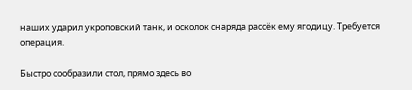наших ударил укроповский танк, и осколок снаряда рассёк ему ягодицу. Требуется операция.

Быстро сообразили стол, прямо здесь во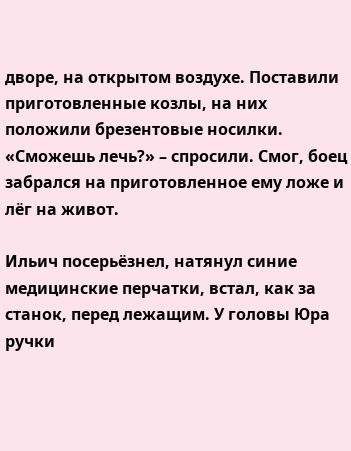дворе, на открытом воздухе. Поставили приготовленные козлы, на них положили брезентовые носилки. «Сможешь лечь?» – спросили. Смог, боец забрался на приготовленное ему ложе и лёг на живот.

Ильич посерьёзнел, натянул синие медицинские перчатки, встал, как за станок, перед лежащим. У головы Юра ручки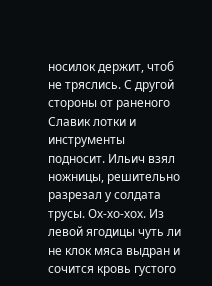носилок держит, чтоб не тряслись. С другой стороны от раненого Славик лотки и инструменты подносит. Ильич взял ножницы, решительно разрезал у солдата трусы. Ох-хо-хох. Из левой ягодицы чуть ли не клок мяса выдран и сочится кровь густого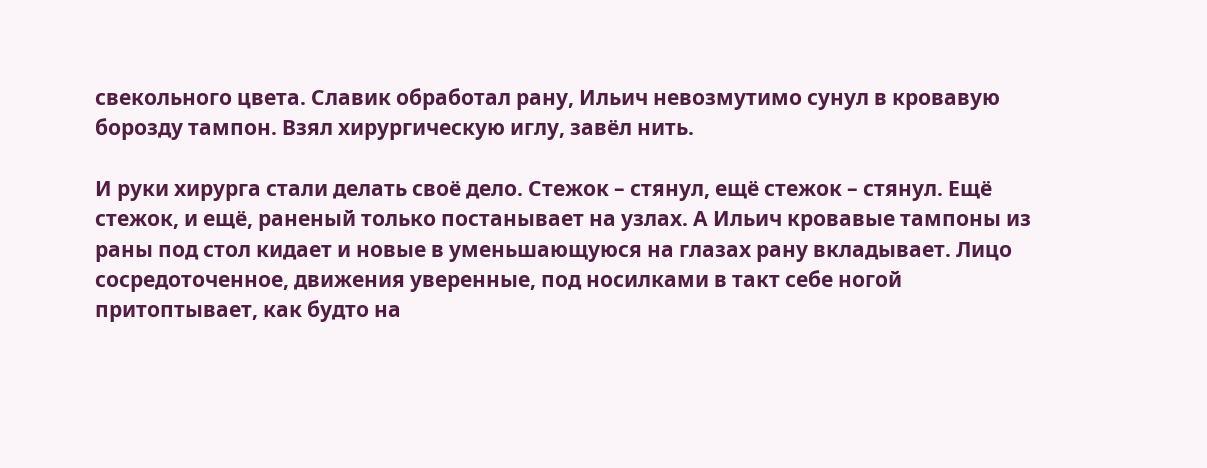свекольного цвета. Славик обработал рану, Ильич невозмутимо сунул в кровавую борозду тампон. Взял хирургическую иглу, завёл нить.

И руки хирурга стали делать своё дело. Стежок – стянул, ещё стежок – стянул. Ещё стежок, и ещё, раненый только постанывает на узлах. А Ильич кровавые тампоны из раны под стол кидает и новые в уменьшающуюся на глазах рану вкладывает. Лицо сосредоточенное, движения уверенные, под носилками в такт себе ногой притоптывает, как будто на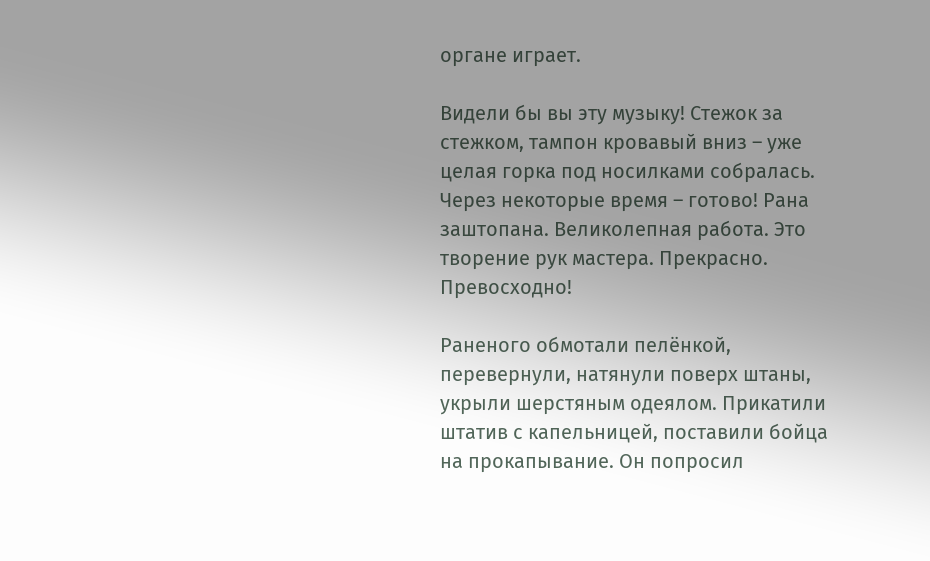органе играет.

Видели бы вы эту музыку! Стежок за стежком, тампон кровавый вниз – уже целая горка под носилками собралась. Через некоторые время – готово! Рана заштопана. Великолепная работа. Это творение рук мастера. Прекрасно. Превосходно!

Раненого обмотали пелёнкой, перевернули, натянули поверх штаны, укрыли шерстяным одеялом. Прикатили штатив с капельницей, поставили бойца на прокапывание. Он попросил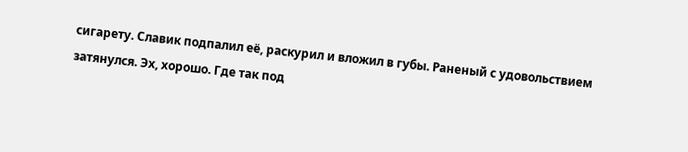сигарету. Славик подпалил её, раскурил и вложил в губы. Раненый с удовольствием затянулся. Эх, хорошо. Где так под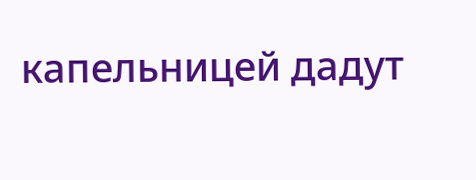капельницей дадут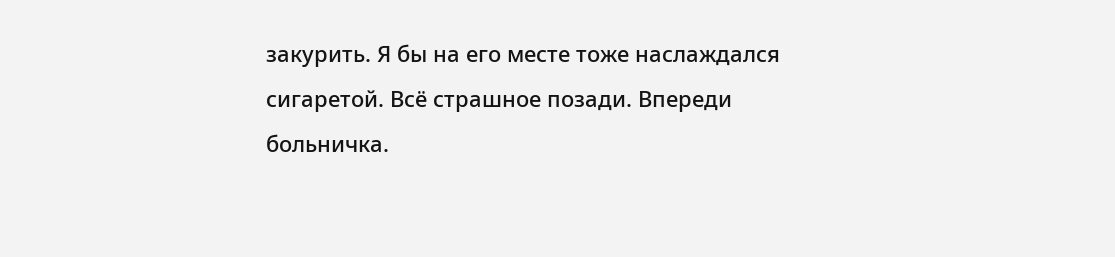закурить. Я бы на его месте тоже наслаждался сигаретой. Всё страшное позади. Впереди больничка.